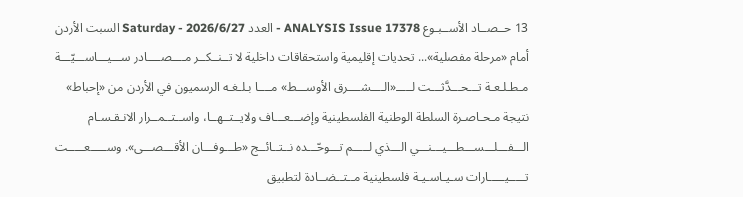13 حــصــاد الأســبـوع ANALYSIS Issue 17378 - العدد Saturday - 2026/6/27 السبت الأردن أمام «مرحلة مفصلية»... تحديات إقليمية واستحقاقات داخلية لا تــنــكــر مــــصــــادر ســـيـــاســـيّـــة مـطـلـعـة تـــحـــدَّثـــت لـــــ«الــــشــــرق الأوســـط» مــــا بـلـغـه الرسميون في الأردن من «إحباط» نتيجة مـحـاصـرة السلطة الوطنية الفلسطينية وإضـــعـــاف ولايــتــهــا، واســتــمــرار الانـقـسـام الـــفـــلـــســـطـــيـــنـــي الـــذي لـــــم تـــوحّـــده نــتــائــج «طـــوفـــان الأقـــصـــى». وســـــعـــــت تـــــيـــــارات سـيـاسـيـة فلسطينية مــتــضــادة لتطبيق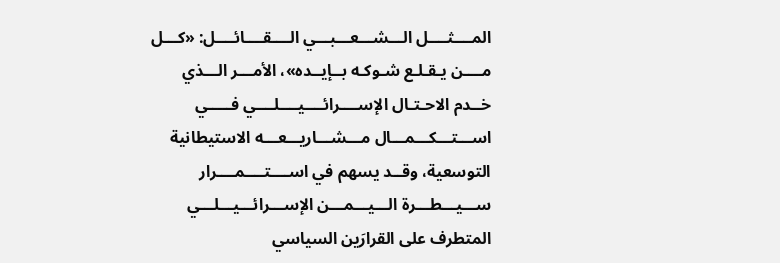المــــثــــل الـــشـــعـــبـــي الــــقــــائــــل: «كـــل مــــن يـقـلـع شـوكـه بــإيــده»، الأمـــر الـــذي خــدم الاحـتـال الإســــرائــــيــــلــــي فـــــي اســـتـــكـــمـــال مـــشـــاريـــعـــه الاستيطانية التوسعية، وقــد يسهم في اســــتــــمــــرار ســـيـــطـــرة الـــيـــمـــن الإســـرائـــيـــلـــي المتطرف على القرارَين السياسي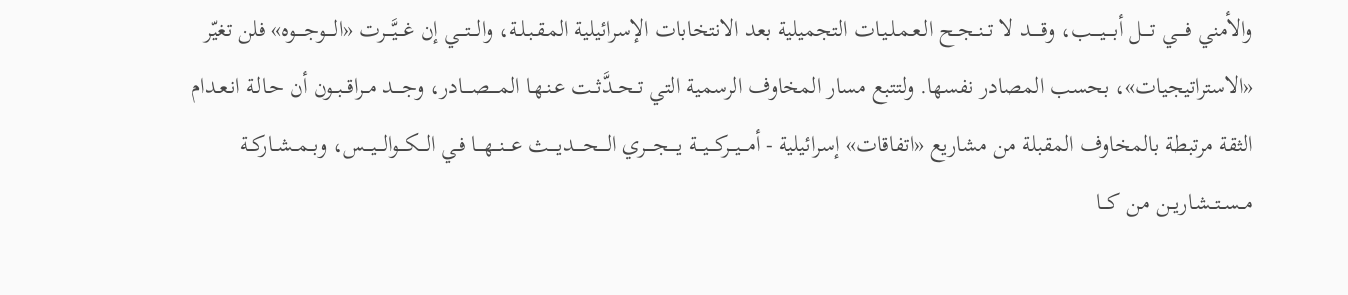والأمني فــــي تــــل أبــــيــــب، وقـــــد لا تــنــجــح الـعـمـلـيـات التجميلية بعد الانتخابات الإسرائيلية المـقـبـلـة، والـــتـــي إن غـــيَّـــرت «الــــوجــــوه» فلن تغيّر «الاستراتيجيات»، بحسب المصادر نفسها. ولتتبع مسار المخاوف الرسمية التي تــحــدَّثــت عـنـهـا المــــصــــادر، وجــــد مــراقــبــون أن حـالـة انـعـدام الثقة مرتبطة بالمخاوف المقبلة من مشاريع «اتفاقات» إسرائيلية - أمـــيـــركـــيـــة يــــجــــري الــــحــــديــــث عـــنـــهـــا فـي الـــكـــوالـــيـــس، وبــمــشــاركــة مــســتــشـاريــن من كـــا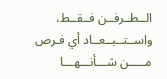الــطــرفــن فــقــط، واســتــبــعــاد أي فـرص مـــــن شـــأنـــهـــا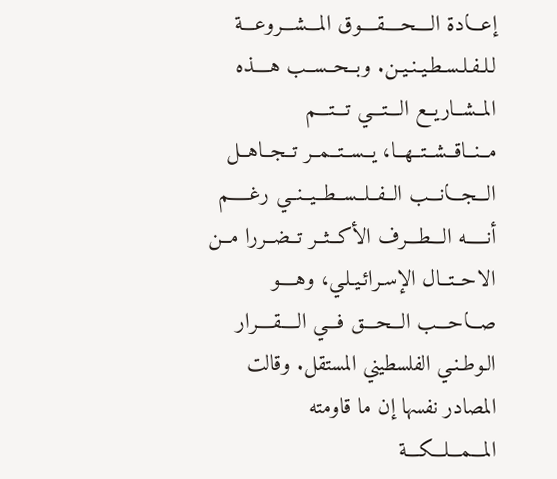إعـــادة الــــحــــقــــوق المـــشـــروعـــة لـلـفـلـسـطـيـنـيـن. وبــحــســب هــــذه المــشــاريــع الـــتـــي تـــتـــم مــنــاقــشــتــهــا، يــســتــمــر تــجــاهــل الـــجـــانـــب الــفــلــســطــيــنــي رغـــــم أنـــــه الـــطـــرف الأكــثــر تــضــررا مــن الاحــتــال الإسـرائـيـلـي، وهــــو صـــاحـــب الـــحـــق فـــي الــــقــــرار الـوطـنـي الفلسطيني المستقل. وقالت المصادر نفسها إن ما قاومته المـــمـــلـــكـــة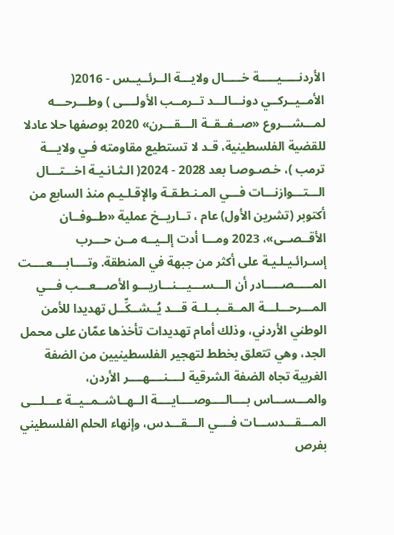الأردنـــــيـــــة خـــــال ولايـــة الــرئــيــس - 2016( الأمــيــركــي دونـــالـــد تــرمــب الأولــــى ) وطـــرحـــه لمـــشـــروع «صــفــقــة الـــقـــرن» 2020 بوصفها حلا عادلا للقضية الفلسطينية، قـد لا تستطيع مقاومته فـي ولايـــة ترمب )، خـصـوصـا بعد 2028 - 2024( الـثـانـيـة اخـــتـــال الـــتـــوازنـــات فـــي المـنـطـقـة والإقـلـيـم منذ السابع من أكتوبر (تشرين الأول) عام ، تــاريــخ عملية «طــوفــان الأقــصــى»، 2023 ومـــا أدت إلــيــه مــن حـــرب إسـرائـيـلـيـة على أكثر من جبهة في المنطقة. وتــــابــــعــــت المـــــصـــــادر أن الـــســـيـــنـــاريـــو الأصـــعـــب فـــي المـــرحـــلـــة المــقــبــلــة قـــد يُــشــكِّــل تهديدا للأمن الوطني الأردني، وذلك أمام تهديدات تأخذها عمّان على محمل الجد، وهي تتعلق بخطط لتهجير الفلسطينيين من الضفة الغربية تجاه الضفة الشرقية لــــنــــهــــر الأردن، والمـــســـاس بــــالــــوصــــايــــة الــهــاشــمــيــة عـــلـــى المـــقـــدســـات فــــي الـــقـــدس، وإنهاء الحلم الفلسطيني بفرص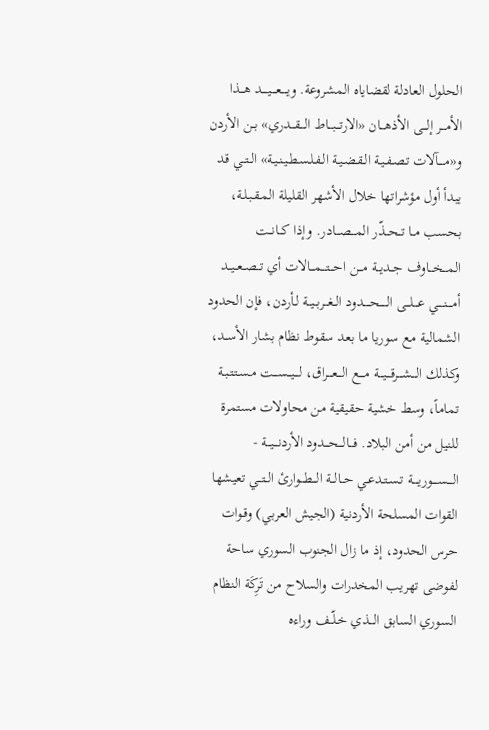الحلول العادلة لقضاياه المشروعة. ويــــعــــيــــد هـــذا الأمـــر إلـــى الأذهـــان «الارتـــبـــاط الـــقـــدري» بــن الأردن و«مــــآلات تـصـفـيـة الـقـضـيـة الـفـلـسـطـيـنـيـة» الــتــي قد يبدأ أول مؤشراتها خلال الأشهر القليلة المـقـبـلـة، بحسب مــا تــحــذّر المـــصـــادر. وإذا كــانــت المـــخـــاوف جــديــة مـــن احـــتـــمـــالات أي تــصــعــيــد أمــــنــــي عـــلـــى الـــــحـــــدود الــغــربــيــة لـأردن، فإن الحدود الشمالية مع سوريا ما بعد سقوط نظام بشار الأســد، وكذلك الـــشـــرقـــيـــة مــــع الـــعـــراق، لـــيـــســـت مـسـتـتـبـة تماماً، وسط خشية حقيقية من محاولات مستمرة للنيل من أمن البلاد. فـــالـــحـــدود الأردنـــيـــة - الــــســــوريــــة تـسـتـدعـي حــالــة الـــطـــوارئ الــتــي تعيشها القوات المسلحة الأردنية (الجيش العربي) وقـوات حرس الحدود، إذ ما زال الجنوب السوري ساحة لفوضى تهريب المخدرات والسلاح من تَرِكَة النظام السوري السابق الـــذي خـلّــف وراءه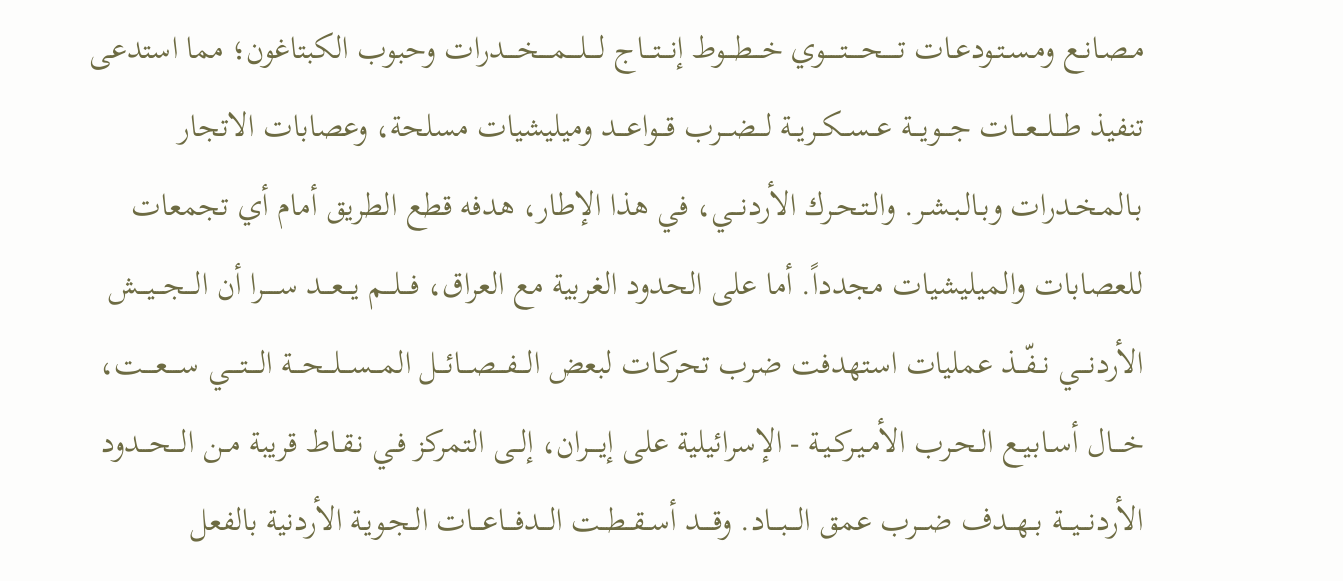مـصـانـع ومـسـتـودعـات تـــــحـــــتـــــوي خـــطـــوط إنـــتـــاج لــــلــــمــــخــــدرات وحبوب الكبتاغون؛ مما استدعى تنفيذ طـــلـــعـــات جـــويـــة عــســكــريــة لـــضـــرب قـــواعـــد وميليشيات مسلحة، وعصابات الاتجار بـالمـخـدرات وبـالـبـشـر. والـتـحـرك الأردنـــي، في هذا الإطار، هدفه قطع الطريق أمام أي تجمعات للعصابات والميليشيات مجدداً. أما على الحدود الغربية مع العراق، فـــلـــم يـــعـــد ســـــرا أن الـــجـــيـــش الأردنـــي نــفّــذ عمليات استهدفت ضرب تحركات لبعض الـــفـــصـــائـــل المـــســـلـــحـــة الــــتــــي ســــعــــت، خـــال أسـابـيـع الـحـرب الأمـيـركـيـة - الإسرائيلية على إيــــران، إلــى التمركز فـي نـقـاط قريبة مــن الـــحـــدود الأردنـــيـــة بــهــدف ضـــرب عمق الـــبـــاد. وقــــد أســقــطــت الـــدفـــاعـــات الـجـويـة الأردنية بالفعل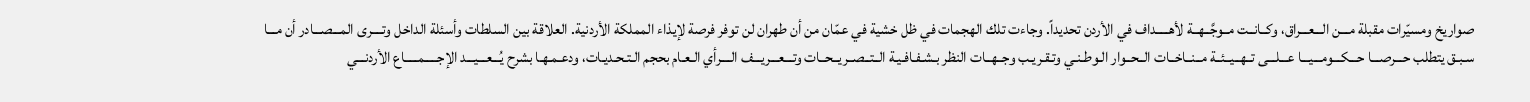صواريخ ومسيّرات مقبلة مـــن الـــعـــراق، وكــانــت مــوجَّــهــة لأهـــــداف في الأردن تحديداً. وجاءت تلك الهجمات في ظل خشية في عمّان من أن طهران لن توفر فرصة لإيذاء المملكة الأردنية. العلاقة بين السلطات وأسئلة الداخل وتــــرى المـــصـــادر أن مـــا سـبـق يتطلب حـــرصـــا حـــكـــومـــيـــا عـــلـــى تــهــيــئــة مــنــاخــات الــحــوار الـوطـنـي وتـقـريـب وجــهــات النظر بـشـفـافـيـة الــتــصــريــحــات وتـــعـــريـــف الــــرأي الـعـام بحجم الـتـحـديـات، ودعـمـهـا بشرح يُـــعـــيـــد الإجـــــمـــــاع الأردنـــي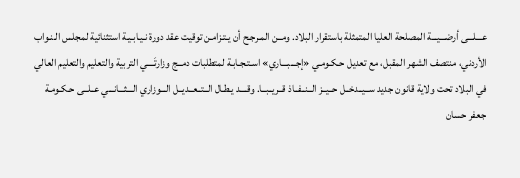عـــلـــى أرضـــيـــة المصلحة العليا المتمثلة باستقرار البلاد. ومــن المـرجـح أن يـتـزامـن توقيت عقد دورة نـيـابـيـة استثنائية لمجلس الـنـواب الأردني، منتصف الشهر المقبل، مع تعديل حـكـومـي «إجـــبـــاري» اسـتـجـابـة لمتطلبات دمــج وزارتَــــي التربية والتعليم والتعليم العالي في البلاد تحت ولاية قانون جديد ســيــدخــل حــيــز الــنــفــاذ قــريــبــا. وقــــد يـطـال الــتــعــديــل الـــوزاري الـــثـــانـــي عــلــى حـكـومـة جعفر حسان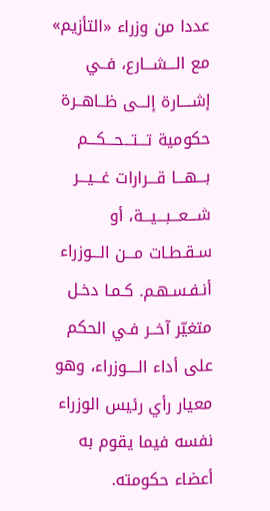عددا من وزراء «التأزيم» مع الـــشـــارع، فــي إشــــارة إلـــى ظــاهــرة حكومية تـــتـــحـــكـــم بـــهـــا قـــرارات غـــيـــر شـــعـــبـــيـــة، أو سـقـطـات مـــن الـــوزراء أنـفـسـهـم. كـمـا دخـل متغيّر آخــر فـي الحكم على أداء الــــوزراء، وهو معيار رأي رئيس الوزراء نفسه فيما يقوم به أعضاء حكومته.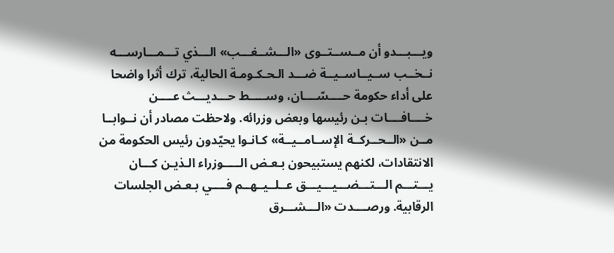ويـــبـــدو أن مــســتــوى «الـــشــغـــب» الـــذي تـــمـــارســـه نــخــب ســيــاســيــة ضـــد الـحـكـومـة الحالية، ترك أثرا واضحا على أداء حكومة حــــسّــــان، وســـــط حـــديـــث عــــن خــــافــــات بـن رئيسها وبعض وزرائه. ولاحظت مصادر أن نــوابــا مــن «الــحــركــة الإســامــيــة» كـانـوا يحيّدون رئيس الحكومة من الانتقادات، لكنهم يستبيحون بـعـض الـــــوزراء الـذيـن كـــان يـــتـــم الـــتـــضـــيـــيـــق عــلــيــهــم فــــي بـعـض الجلسات الرقابية. ورصــــدت «الـــشـــرق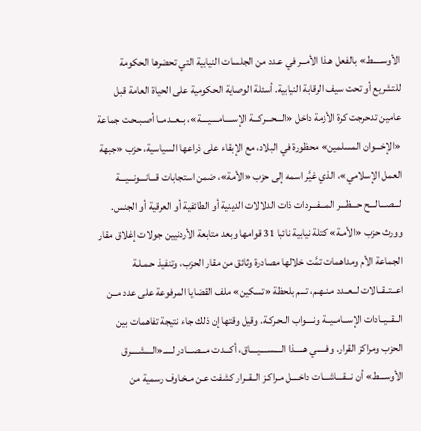الأوســـــط» بالفعل هـذا الأمــر في عـدد من الجلسات النيابية التي تحضرها الحكومة للتشريع أو تحت سيف الرقابة النيابية. أسئلة الوصاية الحكومية على الحياة العامة قبل عامين تدحرجت كرة الأزمة داخل «الـــحـــركـــة الإســــامــــيــــة»، بــعــدمــا أصـبـحـت جماعة «الإخـــوان المسلمين» محظورة في البلاد، مع الإبقاء على ذراعها السياسية، حزب «جبهة العمل الإسلامي»، الذي غيَّر اسمه إلى حزب «الأمة»، ضمن استجابات قـــانـــونـــيـــة لـــصـــالـــح حـــظـــر المـــفـــردات ذات الدلالات الدينية أو الطائفية أو العرقية أو الجنس. وورث حزب «الأمـة» كتلة نيابية نائبا 31 قوامها وبعد متابعة الأردنيين جولات إغلاق مقار الجماعة الأم ومداهمات تمَّت خلالها مصادرة وثائق من مقار الحزب، وتنفيذ حـمـلـة اعــتــقــالات لــعــدد مـنـهـم، تـــم بلحظة «تسكين» ملف القضايا المرفوعة على عدد مــن الــقــيــادات الإســامــيــة ونــــواب الـحـركـة. وقيل وقتها إن ذلك جاء نتيجة تفاهمات بين الحزب ومراكز القرار. وفـــــي هـــــذا الــــســــيــــاق، أكـــدت مـــصـــادر لـــــ«الــــشــــرق الأوســـط» أن نـــقـــاشـــات داخــــل مـراكـز الــقــرار كشفت عـن مـخـاوف رسمية من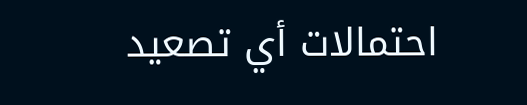احتمالات أي تصعيد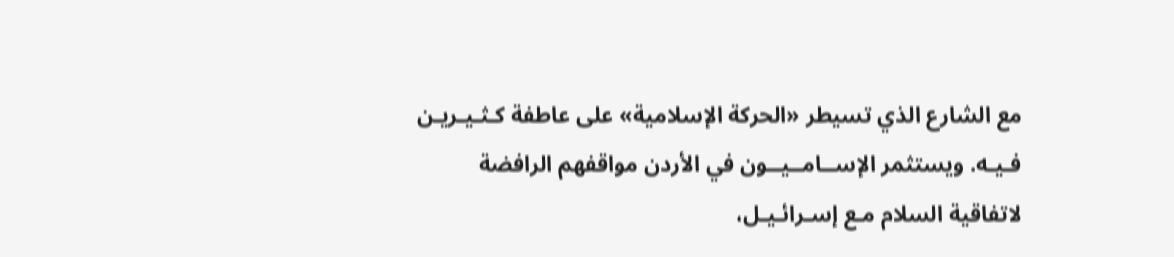مع الشارع الذي تسيطر «الحركة الإسلامية» على عاطفة كـثـيـريـن فـيـه. ويستثمر الإســامــيــون في الأردن مواقفهم الرافضة لاتفاقية السلام مـع إسـرائـيـل،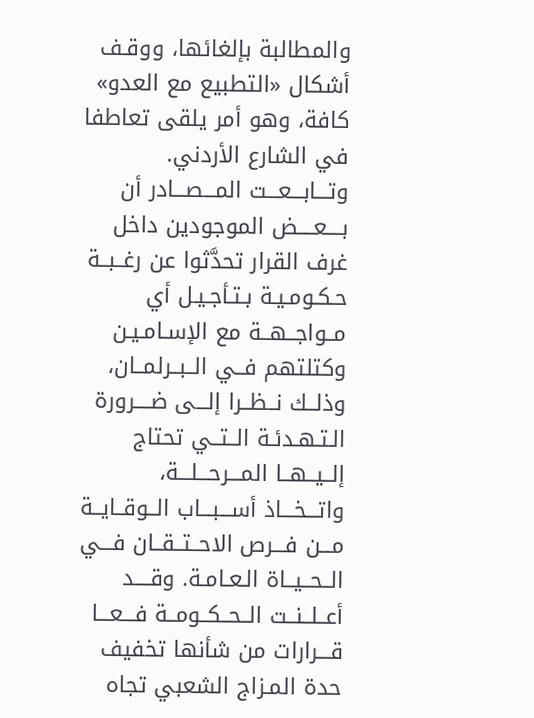والمطالبة بإلغائها، ووقـف أشكال «التطبيع مع العدو» كافة، وهو أمر يلقى تعاطفا في الشارع الأردني. وتـــابـــعـــت المـــصـــادر أن بــــعــــض الموجودين داخل غرف القرار تحدَّثوا عن رغــبــة حـكـومـيـة بـتـأجـيـل أي مــواجــهــة مع الإسـامـيـن وكتلتهم فــي الــبــرلمــان، وذلــك نــظــرا إلـــى ضــــرورة الـتـهـدئـة الــتــي تحتاج إلــيــهــا المـــرحـــلـــة، واتـــخـــاذ أســـبـــاب الــوقــايــة مـــن فـــرص الاحــتــقــان فـــي الــحــيــاة الـعـامـة. وقــــد أعــلــنــت الــحــكــومــة فـــعـــا قـــرارات من شأنها تخفيف حدة المـزاج الشعبي تجاه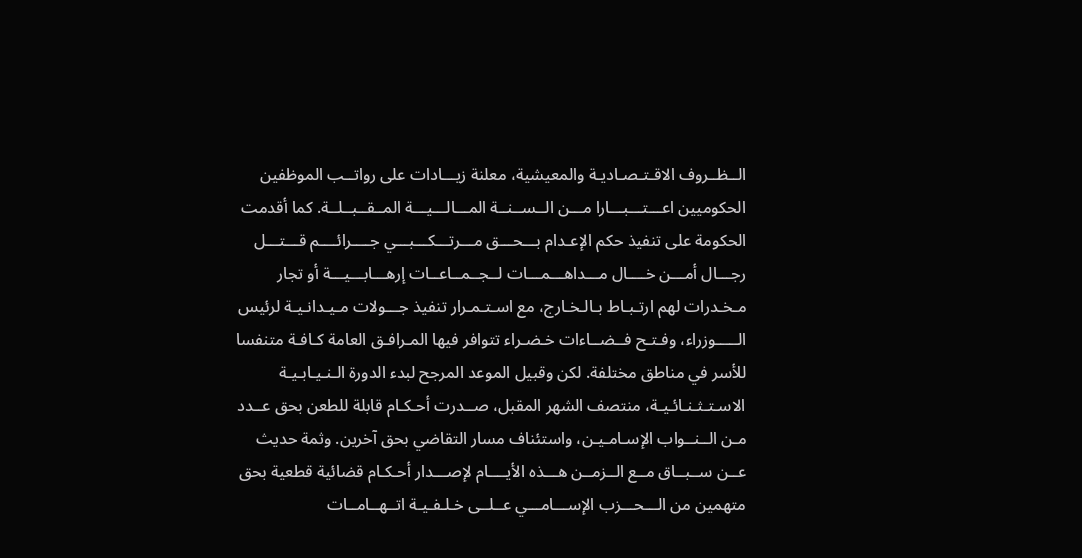الــظــروف الاقـتـصـاديـة والمعيشية، معلنة زيـــادات على رواتــب الموظفين الحكوميين اعـــتـــبـــارا مـــن الــســنــة المـــالـــيـــة المــقــبــلــة. كما أقدمت الحكومة على تنفيذ حكم الإعـدام بـــحـــق مـــرتـــكـــبـــي جــــرائــــم قـــتـــل رجـــال أمـــن خــــال مـــداهـــمـــات لــجــمــاعــات إرهـــابـــيـــة أو تجار مـخـدرات لهم ارتـبـاط بـالـخـارج، مع اسـتـمـرار تنفيذ جـــولات مـيـدانـيـة لرئيس الـــــوزراء، وفـتـح فــضــاءات خـضـراء تتوافر فيها المـرافـق العامة كـافـة متنفسا للأسر في مناطق مختلفة. لكن وقبيل الموعد المرجح لبدء الدورة الـنـيـابـيـة الاسـتـثـنـائـيـة، منتصف الشهر المقبل، صــدرت أحـكـام قابلة للطعن بحق عــدد مـن الــنــواب الإسـامـيـن، واستئناف مسار التقاضي بحق آخرين. وثمة حديث عــن ســبــاق مــع الــزمــن هـــذه الأيــــام لإصـــدار أحـكـام قضائية قطعية بحق متهمين من الـــحـــزب الإســـامـــي عــلــى خـلـفـيـة اتــهــامــات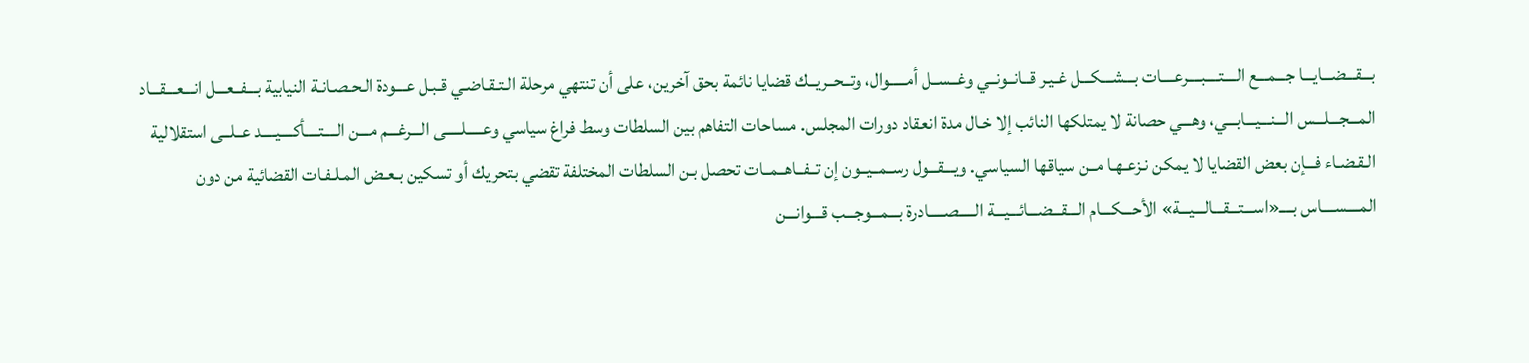بـــقـــضـــايـــا جـــمـــع الــــتــــبــــرعــــات بـــشـــكـــل غـيـر قــانــونــي وغــســل أمـــــوال، وتــحــريــك قضايا نائمة بحق آخرين، على أن تنتهي مرحلة الـتـقـاضـي قـبـل عـــودة الـحـصـانـة النيابية بـــفــعـــل انـــعـــقـــاد المـــجـــلـــس الـــنـــيـــابـــي، وهـــي حصانة لا يمتلكها النائب إلا خـال مدة انعقاد دورات المجلس. مساحات التفاهم بين السلطات وسط فراغ سياسي وعـــــلـــــى الـــرغـــم مـــن الــــتــــأكــــيــــد عــلــى استقلالية الـقـضـاء فـــإن بعض القضايا لا يمكن نـزعـهـا مــن سياقها السياسي. ويـــقـــول رســمــيــون إن تــفــاهــمــات تحصل بـن السلطات المختلفة تقضي بتحريك أو تسكين بـعـض المـلـفـات القضائية من دون المــــســــاس بــــ«اســـتـــقـــالـــيـــة» الأحـــكـــام الـــقـــضـــائـــيـــة الـــــصـــــادرة بـــمـــوجـــب قـــوانـــن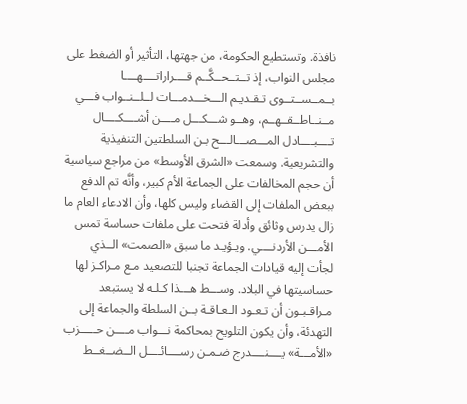نافذة. وتستطيع الحكومة، من جهتها، التأثير أو الضغط على مجلس النواب، إذ تــتــحــكَّــم قــــراراتــــهــــا بــمــســتــوى تـقـديـم الـــخـــدمـــات لــلــنــواب فـــي مــنــاطــقــهــم، وهــو شـــكـــل مــــن أشــــكــــال تــــبــــادل المـــصـــالـــح بـن السلطتين التنفيذية والتشريعية. وسمعت «الشرق الأوسط» من مراجع سياسية أن حجم المخالفات على الجماعة الأم كبير، وأنَّه تم الدفع ببعض الملفات إلى القضاء وليس كلها، وأن الادعاء العام ما زال يدرس وثائق وأدلة فتحت على ملفات حساسة تمس الأمـــن الأردنــــي. ويـؤيـد ما سبق «الصمت» الــذي لجأت إليه قيادات الجماعة تجنبا للتصعيد مـع مـراكـز لها حساسيتها في البلاد. وســـط هـــذا كـلـه لا يستبعد مـراقـبـون أن تـعـود الـعـاقـة بــن السلطة والجماعة إلى التهدئة، وأن يكون التلويح بمحاكمة نـــواب مــــن حـــــزب «الأمـــة» يــــنــــدرج ضـمـن رســــائــــل الــضــغــط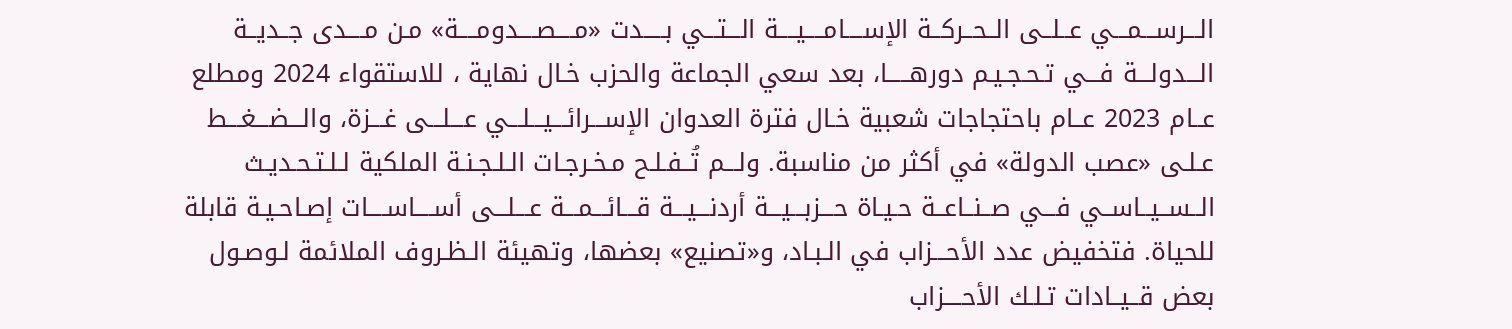الـــرســـمـــي عــلــى الــحــركــة الإســــامــــيــــة الـــتـــي بـــــدت «مــــصــــدومــــة» مـن مــــدى جــديــة الـــدولـــة فـــي تـحـجـيـم دورهـــــا، بعد سعي الجماعة والحزب خـال نهاية ، للاستقواء 2024 ومطلع عــام 2023 عــام باحتجاجات شعبية خـال فترة العدوان الإســـرائـــيـــلـــي عـــلـــى غـــزة، والـــضـــغـــط عـلـى «عصب الدولة» في أكثر من مناسبة. ولـــم تُــفـلـح مـخـرجـات الـلـجـنـة الملكية لـلـتـحـديـث الــســيــاســي فـــي صــنــاعــة حـيـاة حـــزبـــيـــة أردنـــيـــة قـــائـــمـــة عـــلـــى أســــاســــات إصـاحـيـة قابلة للحياة. فتخفيض عدد الأحـــزاب في الـبـاد، و«تصنيع» بعضها، وتهيئة الـظـروف الملائمة لـوصـول بعض قــيــادات تـلـك الأحــــزاب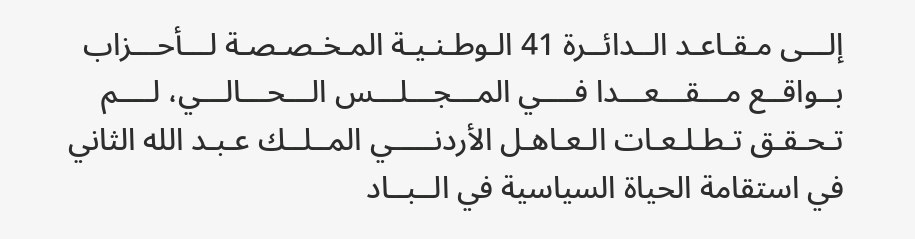إلـــى مـقـاعـد الــدائــرة 41 الـوطـنـيـة المـخـصـصـة لـــأحـــزاب بــواقــع مـــقـــعـــدا فــــي المـــجـــلـــس الـــحـــالـــي، لــــم تـحـقـق تـطـلـعـات الـعـاهـل الأردنـــــي المــلــك عـبـد الله الثاني في استقامة الحياة السياسية في الــبــاد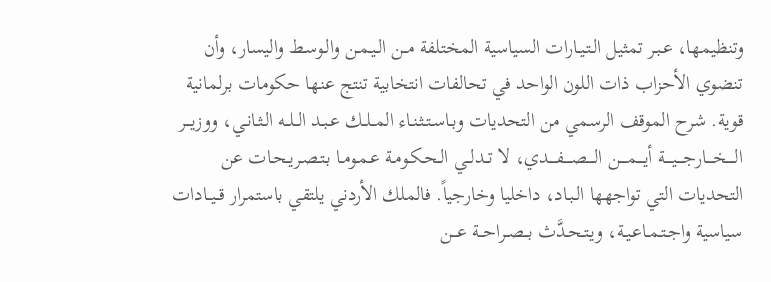وتنظيمها، عـبـر تمثيل الـتـيـارات السياسية المختلفة مــن الـيـمـن والـوسـط واليسار، وأن تنضوي الأحزاب ذات اللون الواحد في تحالفات انتخابية تنتج عنها حكومات برلمانية قوية. شرح الموقف الرسمي من التحديات وبـاسـتـثـنـاء المــلــك عـبـد الــلــه الـثـانـي، ووزيـــر الــــخــــارجــــيــــة أيــــمــــن الــــصــــفــــدي، لا تــدلــي الـحـكـومـة عـمـومـا بـتـصـريـحـات عن التحديات التي تواجهها الـبـاد، داخليا وخارجياً. فالملك الأردني يلتقي باستمرار قــيــادات سياسية واجـتـمـاعـيـة، ويـتـحـدَّث بــصــراحــة عـــن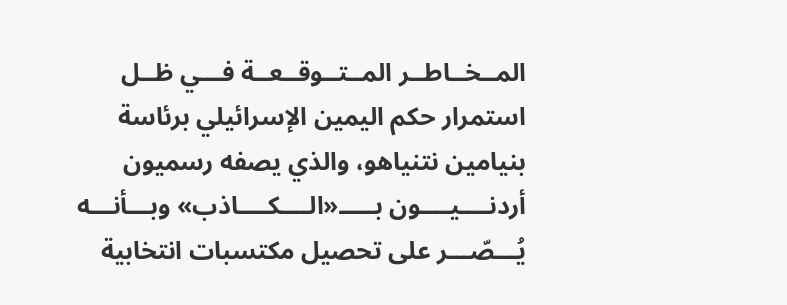المــخــاطــر المــتــوقــعــة فـــي ظــل استمرار حكم اليمين الإسرائيلي برئاسة بنيامين نتنياهو، والذي يصفه رسميون أردنــــيــــون بـــــ«الــــكــــاذب» وبـــأنـــه يُـــصّـــر على تحصيل مكتسبات انتخابية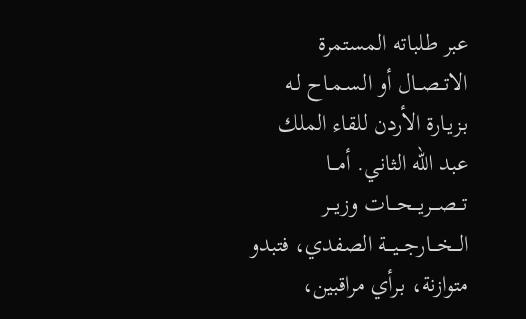عبر طلباته المستمرة الاتــصــال أو الـسـمـاح لـه بـزيـارة الأردن للقاء الملك عبد الله الثاني. أمـــا تـــصـــريـــحـــات وزيـــر الـــخـــارجـــيـــة الصفدي، فتبدو متوازنة، بـرأي مراقبين،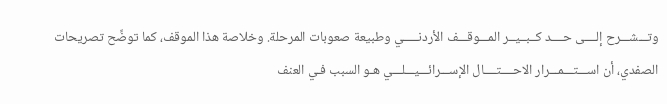وتـــشـــرح إلــــى حــــد كــبــيــر المـــوقـــف الأردنـــــي وطبيعة صعوبات المرحلة. وخلاصة هذا الموقف، كما توضِّح تصريحات الصفدي، أن اســـتـــمـــرار الاحــــتــــال الإســـرائـــيـــلـــي هـو السبب فـي العنف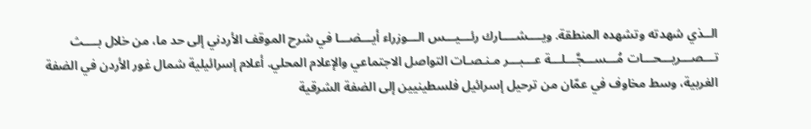الــذي شهدته وتشهده المنطقة. ويــــشــــارك رئـــيـــس الـــوزراء أيـــضـــا في شرح الموقف الأردني إلى حد ما، من خلال بــــث تـــصـــريـــحـــات مُـــســـجَّـــلـــة عـــبـــر مـنـصـات التواصل الاجتماعي والإعلام المحلي. أعلام إسرائيلية شمال غور الأردن في الضفة الغربية، وسط مخاوف في عمّان من ترحيل إسرائيل فلسطينيين إلى الضفة الشرقية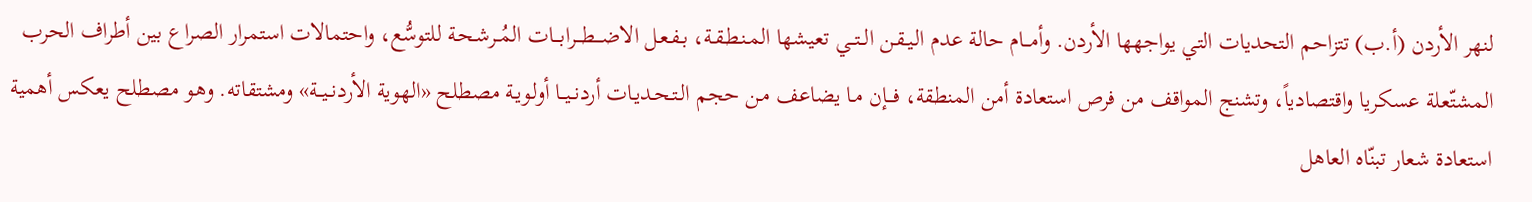لنهر الأردن (أ.ب) تتزاحم التحديات التي يواجهها الأردن. وأمـــام حالة عدم الـيـقـن الــتــي تعيشها المـنـطـقـة، بـفـعـل الاضـــطـــرابـــات المُــرشـحـة للتوسُّع، واحتمالات استمرار الصراع بين أطراف الحرب المشتّعلة عسكريا واقتصادياً، وتشنج المواقف من فرص استعادة أمن المنطقة، فـــإن مـا يضاعف مـن حجم الـتـحـديـات أردنــيــا أولـويـة مصطلح «الهوية الأردنــيــة» ومشتقاته. وهـو مصطلح يعكس أهمية استعادة شعار تبنّاه العاهل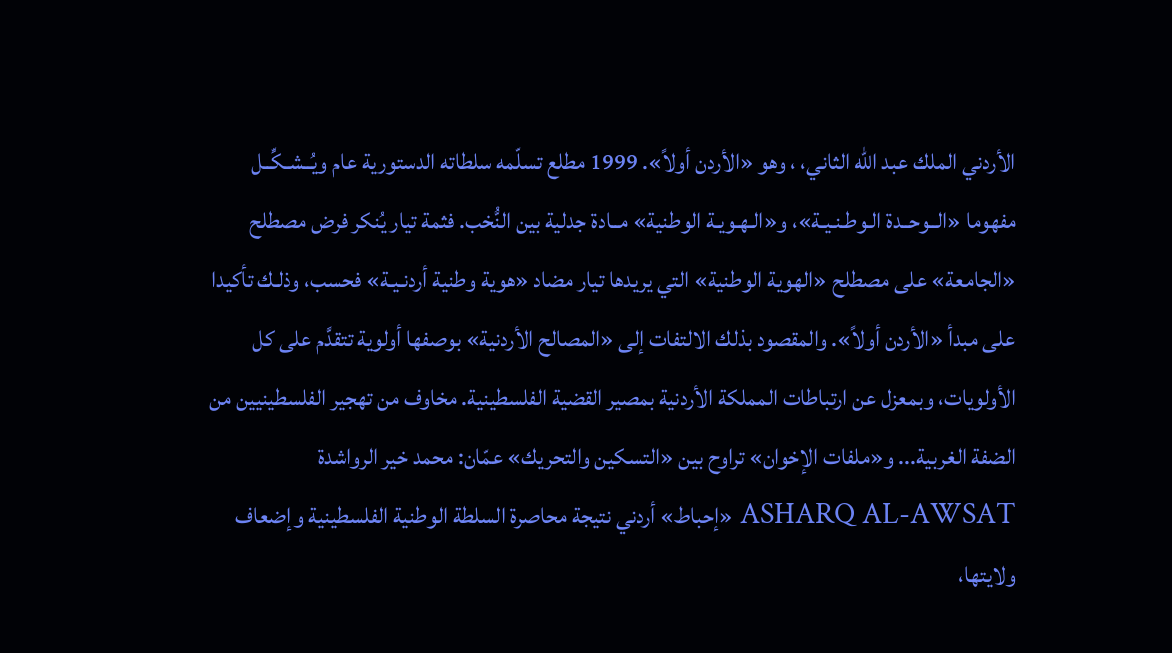الأردني الملك عبد الله الثاني، ، وهو «الأردن أولاً». 1999 مطلع تسلّمه سلطاته الدستورية عام ويُــشـكِّــل مفهوما «الــوحــدة الـوطـنـيـة»، و«الـهـويـة الوطنية» مــادة جدلية بين النُّخب. فثمة تيار يُنكر فرض مصطلح «الجامعة» على مصطلح «الهوية الوطنية» التي يريدها تيار مضاد «هوية وطنية أردنـيـة» فحسب، وذلـك تأكيدا على مبدأ «الأردن أولاً». والمقصود بذلك الالتفات إلى «المصالح الأردنية» بوصفها أولوية تتقدَّم على كل الأولويات، وبمعزل عن ارتباطات المملكة الأردنية بمصير القضية الفلسطينية. مخاوف من تهجير الفلسطينيين من الضفة الغربية... و«ملفات الإخوان» تراوح بين «التسكين والتحريك» عمّان: محمد خير الرواشدة ASHARQ AL-AWSAT «إحباط» أردني نتيجة محاصرة السلطة الوطنية الفلسطينية وإضعاف ولايتها،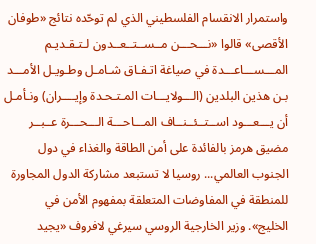واستمرار الانقسام الفلسطيني الذي لم توحّده نتائج «طوفان الأقصى» قالوا «نـــحـــن مــســتــعــدون لـتـقـديـم المـــســـاعـــدة في صياغة اتـفـاق شـامـل وطـويـل الأمـــد بـن هذين البلدين (الـــولايـــات المـتـحـدة وإيــــران) ونـأمـل أن يـــعـــود اســتــئــنــاف المـــاحـــة الـــحـــرة عــبــر مضيق هرمز بالفائدة على أمن الطاقة والغذاء في دول الجنوب العالمي... روسيا لا تستبعد مشاركة الدول المجاورة للمنطقة في المفاوضات المتعلقة بمفهوم الأمن في الخليج». وزير الخارجية الروسي سيرغي لافروف «يجيد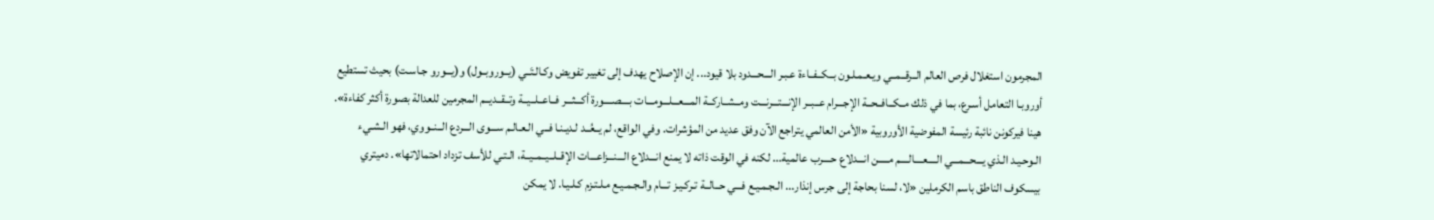المجرمون استغلال فرص العالم الــرقــمــي ويـعـمـلـون بــكــفــاءة عـبـر الـــحـــدود بلا قيود... إن الإصلاح يهدف إلى تغيير تفويض وكـالـتَــي (يــوروبــول) و(يـــورو جـاسـت) بحيث تستطيع أوروبـا التعامل أسـرع، بما في ذلك مــكــافــحــة الإجـــرام عــبــر الإنـــتـــرنـــت ومــشــاركــة المـــعـــلـــومـــات بــــصــــورة أكـــثـــر فــاعــلــيــة وتــقــديــم المجرمين للعدالة بصورة أكثر كفاءة». هينا فيركونن نائبة رئيسة المفوضية الأوروبية «الأمن العالمي يتراجع الآن وفق عديد من المؤشرات. وفي الواقع، لم يــعُــد لـديـنـا فــي الـعـالـم ســـوى الـــردع الــنــووي، فهو الـشـيء الـوحـيـد الـذي يـــحـــمـــي الــــعــــالــــم مـــــن انـــدلاع حــــرب عالمية... لكنه في الوقت ذاته لا يمنع انـــدلاع الـــنـــزاعـــات الإقــلــيــمــيــة، الـتـي للأسف تزداد احتمالاتها». دميتري بيسكوف الناطق باسم الكرملين «لا، لسنا بحاجة إلى جرس إنذار... الـجـمـيـع فـــي حــالــة تـركـيـز تـــام والـجـمـيـع مـلـتـزم كـلـيـا. لا يمكن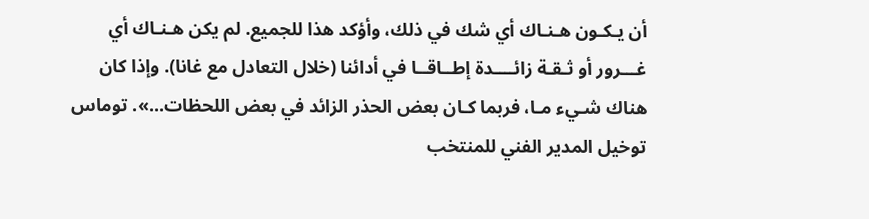أن يـكـون هـنـاك أي شك في ذلك، وأؤكد هذا للجميع. لم يكن هـنـاك أي غـــرور أو ثـقـة زائــــدة إطــاقــا في أدائنا (خلال التعادل مع غانا). وإذا كان هناك شـيء مـا، فربما كـان بعض الحذر الزائد في بعض اللحظات...». توماس توخيل المدير الفني للمنتخب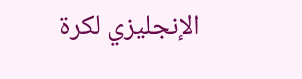الإنجليزي لكرة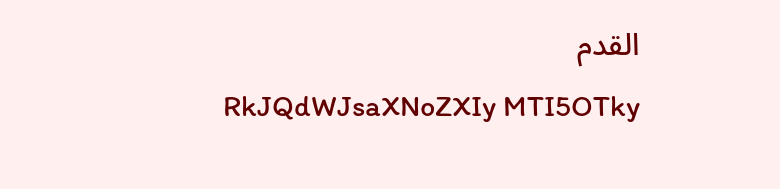القدم
RkJQdWJsaXNoZXIy MTI5OTky